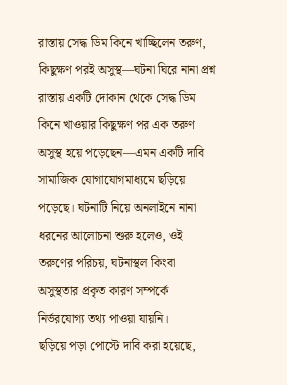রাস্তায় সেদ্ধ ডিম কিনে খাচ্ছিলেন তরুণ, কিছুক্ষণ পরই অসুস্থ—ঘটনা ঘিরে নানা প্রশ্ন
রাস্তায় একটি দোকান থেকে সেদ্ধ ডিম কিনে খাওয়ার কিছুক্ষণ পর এক তরুণ অসুস্থ হয়ে পড়েছেন—এমন একটি দাবি সামাজিক যোগাযোগমাধ্যমে ছড়িয়ে পড়েছে। ঘটনাটি নিয়ে অনলাইনে নানা ধরনের আলোচনা শুরু হলেও, ওই তরুণের পরিচয়, ঘটনাস্থল কিংবা অসুস্থতার প্রকৃত কারণ সম্পর্কে নির্ভরযোগ্য তথ্য পাওয়া যায়নি।
ছড়িয়ে পড়া পোস্টে দাবি করা হয়েছে,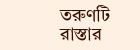তরুণটি রাস্তার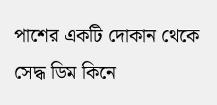পাশের একটি দোকান থেকে সেদ্ধ ডিম কিনে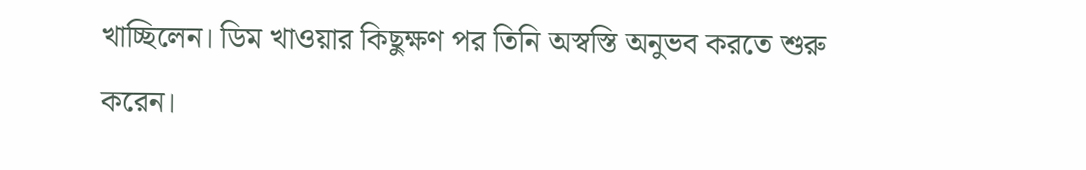খাচ্ছিলেন। ডিম খাওয়ার কিছুক্ষণ পর তিনি অস্বস্তি অনুভব করতে শুরু করেন।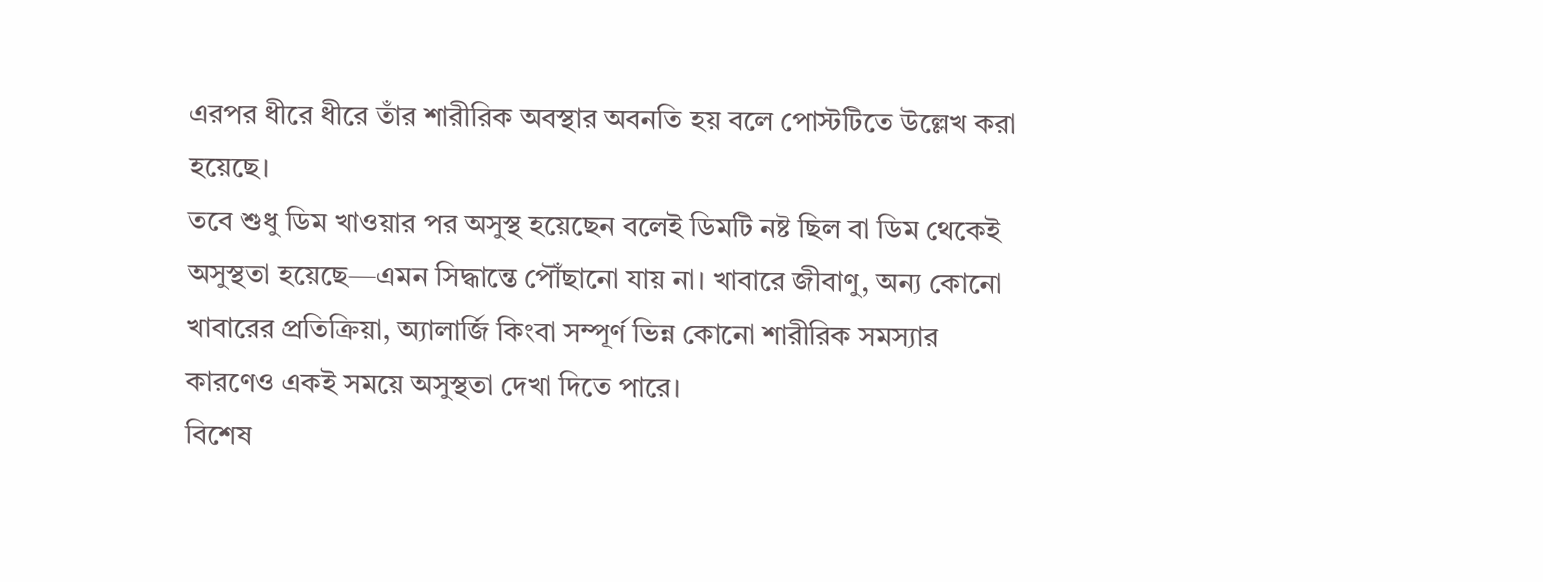এরপর ধীরে ধীরে তাঁর শারীরিক অবস্থার অবনতি হয় বলে পোস্টটিতে উল্লেখ করা হয়েছে।
তবে শুধু ডিম খাওয়ার পর অসুস্থ হয়েছেন বলেই ডিমটি নষ্ট ছিল বা ডিম থেকেই অসুস্থতা হয়েছে—এমন সিদ্ধান্তে পৌঁছানো যায় না। খাবারে জীবাণু, অন্য কোনো খাবারের প্রতিক্রিয়া, অ্যালার্জি কিংবা সম্পূর্ণ ভিন্ন কোনো শারীরিক সমস্যার কারণেও একই সময়ে অসুস্থতা দেখা দিতে পারে।
বিশেষ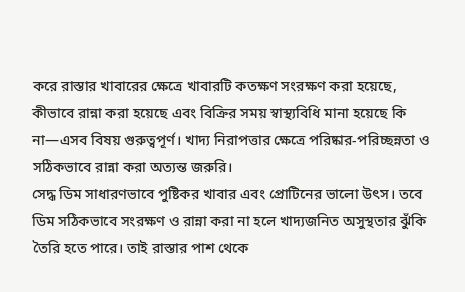করে রাস্তার খাবারের ক্ষেত্রে খাবারটি কতক্ষণ সংরক্ষণ করা হয়েছে, কীভাবে রান্না করা হয়েছে এবং বিক্রির সময় স্বাস্থ্যবিধি মানা হয়েছে কি না—এসব বিষয় গুরুত্বপূর্ণ। খাদ্য নিরাপত্তার ক্ষেত্রে পরিষ্কার-পরিচ্ছন্নতা ও সঠিকভাবে রান্না করা অত্যন্ত জরুরি।
সেদ্ধ ডিম সাধারণভাবে পুষ্টিকর খাবার এবং প্রোটিনের ভালো উৎস। তবে ডিম সঠিকভাবে সংরক্ষণ ও রান্না করা না হলে খাদ্যজনিত অসুস্থতার ঝুঁকি তৈরি হতে পারে। তাই রাস্তার পাশ থেকে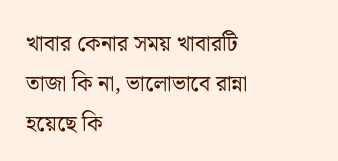খাবার কেনার সময় খাবারটি তাজা কি না, ভালোভাবে রান্না হয়েছে কি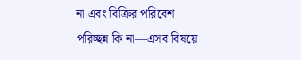না এবং বিক্রির পরিবেশ পরিচ্ছন্ন কি না—এসব বিষয়ে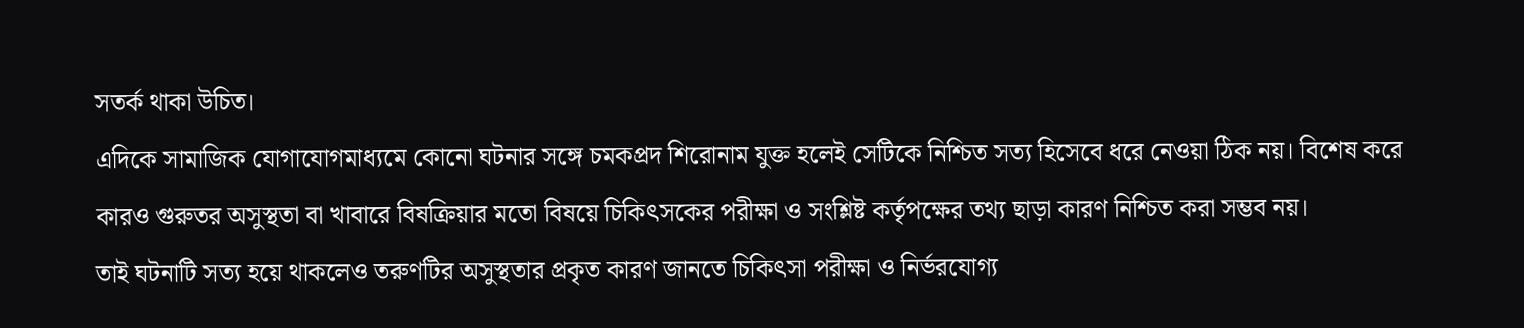সতর্ক থাকা উচিত।
এদিকে সামাজিক যোগাযোগমাধ্যমে কোনো ঘটনার সঙ্গে চমকপ্রদ শিরোনাম যুক্ত হলেই সেটিকে নিশ্চিত সত্য হিসেবে ধরে নেওয়া ঠিক নয়। বিশেষ করে কারও গুরুতর অসুস্থতা বা খাবারে বিষক্রিয়ার মতো বিষয়ে চিকিৎসকের পরীক্ষা ও সংশ্লিষ্ট কর্তৃপক্ষের তথ্য ছাড়া কারণ নিশ্চিত করা সম্ভব নয়।
তাই ঘটনাটি সত্য হয়ে থাকলেও তরুণটির অসুস্থতার প্রকৃত কারণ জানতে চিকিৎসা পরীক্ষা ও নির্ভরযোগ্য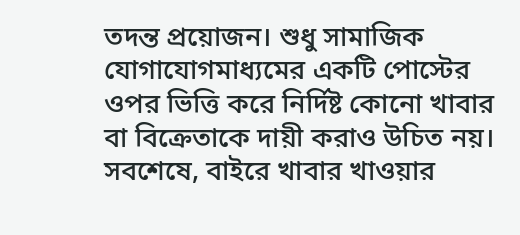তদন্ত প্রয়োজন। শুধু সামাজিক যোগাযোগমাধ্যমের একটি পোস্টের ওপর ভিত্তি করে নির্দিষ্ট কোনো খাবার বা বিক্রেতাকে দায়ী করাও উচিত নয়।
সবশেষে, বাইরে খাবার খাওয়ার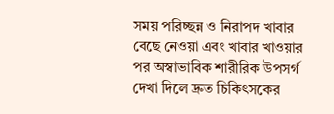সময় পরিচ্ছন্ন ও নিরাপদ খাবার বেছে নেওয়া এবং খাবার খাওয়ার পর অস্বাভাবিক শারীরিক উপসর্গ দেখা দিলে দ্রুত চিকিৎসকের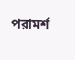পরামর্শ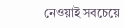নেওয়াই সবচেয়ে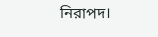নিরাপদ।